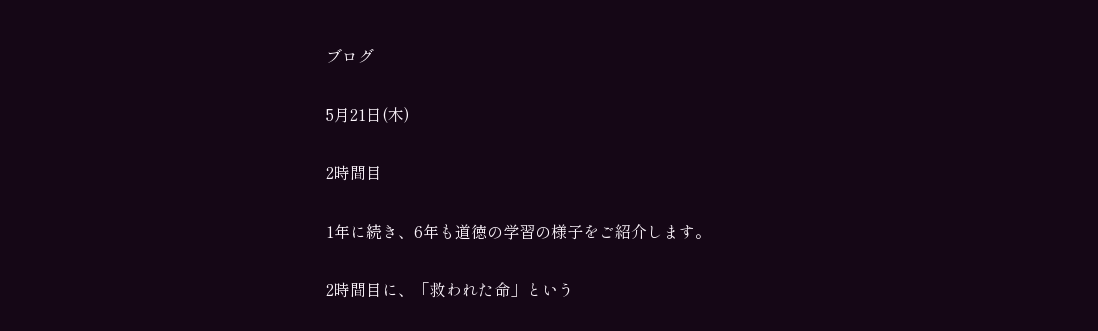ブログ

5月21日(木)

2時間目

1年に続き、6年も道徳の学習の様子をご紹介します。

2時間目に、「救われた命」という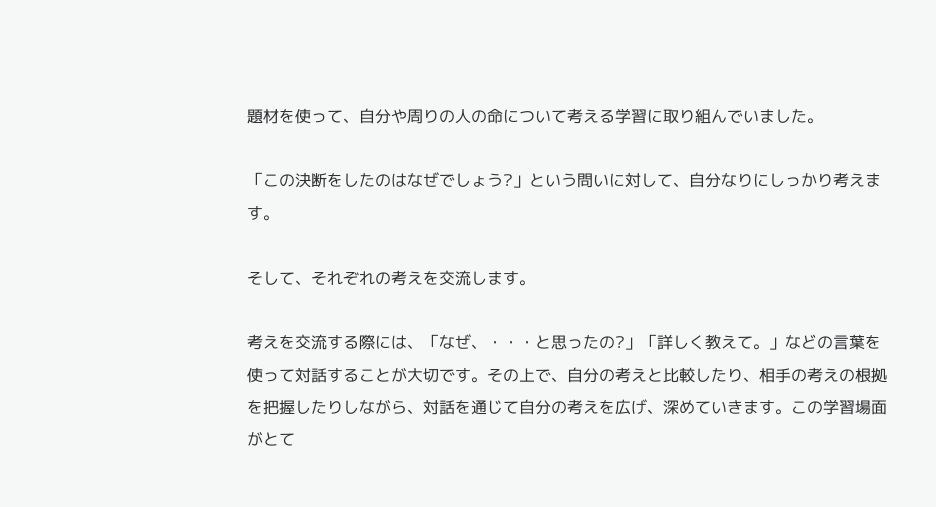題材を使って、自分や周りの人の命について考える学習に取り組んでいました。

「この決断をしたのはなぜでしょう?」という問いに対して、自分なりにしっかり考えます。

そして、それぞれの考えを交流します。

考えを交流する際には、「なぜ、・・・と思ったの?」「詳しく教えて。」などの言葉を使って対話することが大切です。その上で、自分の考えと比較したり、相手の考えの根拠を把握したりしながら、対話を通じて自分の考えを広げ、深めていきます。この学習場面がとて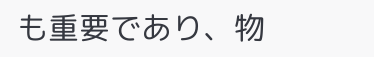も重要であり、物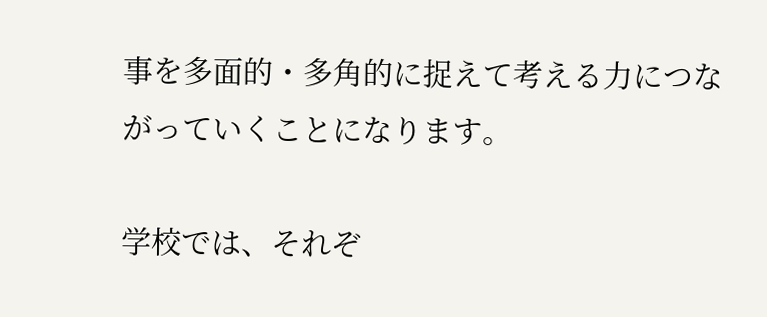事を多面的・多角的に捉えて考える力につながっていくことになります。

学校では、それぞ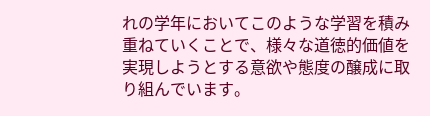れの学年においてこのような学習を積み重ねていくことで、様々な道徳的価値を実現しようとする意欲や態度の醸成に取り組んでいます。